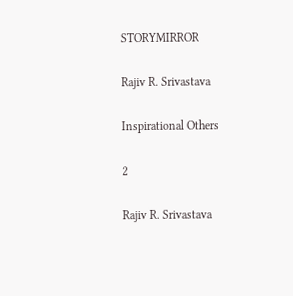STORYMIRROR

Rajiv R. Srivastava

Inspirational Others

2

Rajiv R. Srivastava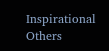Inspirational Others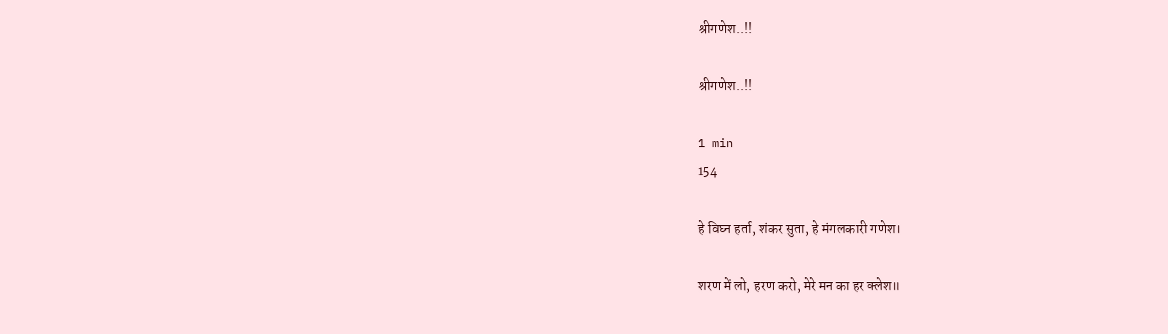श्रीगणेश..!!

श्रीगणेश..!!

1 min
154

हे विघ्न हर्ता, शंकर सुता, हे मंगलकारी गणेश।

शरण में लो, हरण करो, मेरे मन का हर क्लेश॥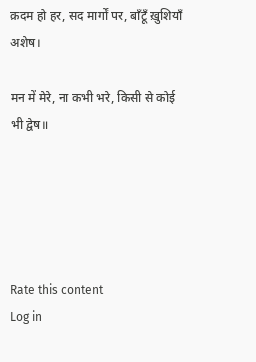क़दम हो हर, सद मार्गों पर, बाँटूँ ख़ुशियाँ अशेष।

मन में मेरे, ना कभी भरे, किसी से कोई भी द्वेष॥





Rate this content
Log in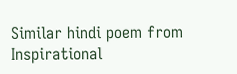Similar hindi poem from Inspirational